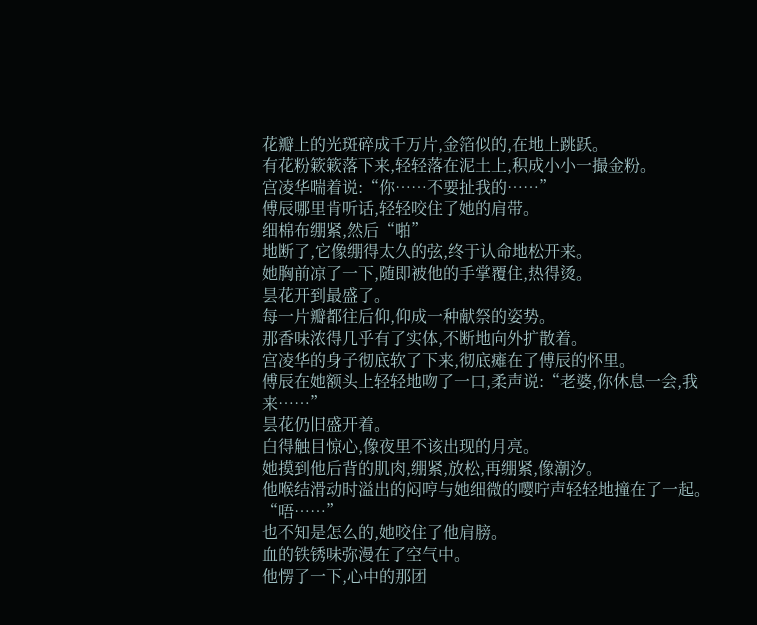花瓣上的光斑碎成千万片,金箔似的,在地上跳跃。
有花粉簌簌落下来,轻轻落在泥土上,积成小小一撮金粉。
宫凌华喘着说:“你……不要扯我的……”
傅辰哪里肯听话,轻轻咬住了她的肩带。
细棉布绷紧,然后“啪”
地断了,它像绷得太久的弦,终于认命地松开来。
她胸前凉了一下,随即被他的手掌覆住,热得烫。
昙花开到最盛了。
每一片瓣都往后仰,仰成一种献祭的姿势。
那香味浓得几乎有了实体,不断地向外扩散着。
宫凌华的身子彻底软了下来,彻底瘫在了傅辰的怀里。
傅辰在她额头上轻轻地吻了一口,柔声说:“老婆,你休息一会,我来……”
昙花仍旧盛开着。
白得触目惊心,像夜里不该出现的月亮。
她摸到他后背的肌肉,绷紧,放松,再绷紧,像潮汐。
他喉结滑动时溢出的闷哼与她细微的嘤咛声轻轻地撞在了一起。
“唔……”
也不知是怎么的,她咬住了他肩膀。
血的铁锈味弥漫在了空气中。
他愣了一下,心中的那团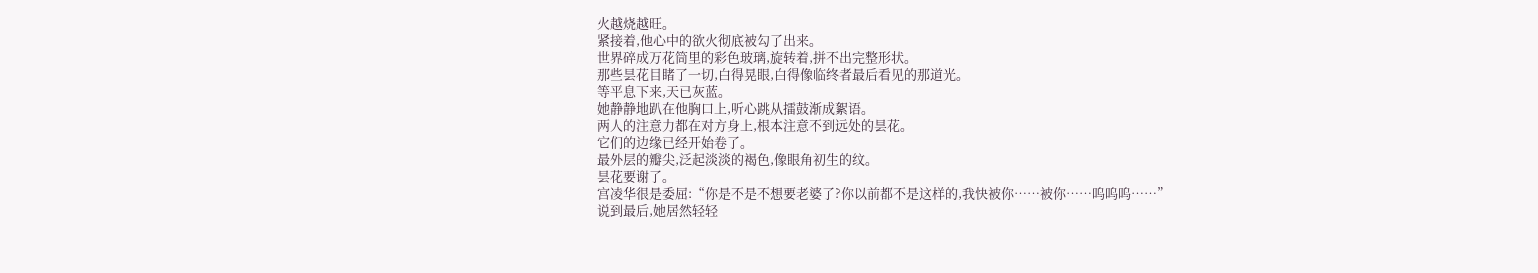火越烧越旺。
紧接着,他心中的欲火彻底被勾了出来。
世界碎成万花筒里的彩色玻璃,旋转着,拼不出完整形状。
那些昙花目睹了一切,白得晃眼,白得像临终者最后看见的那道光。
等平息下来,天已灰蓝。
她静静地趴在他胸口上,听心跳从擂鼓渐成絮语。
两人的注意力都在对方身上,根本注意不到远处的昙花。
它们的边缘已经开始卷了。
最外层的瓣尖,泛起淡淡的褐色,像眼角初生的纹。
昙花要谢了。
宫凌华很是委屈:“你是不是不想要老婆了?你以前都不是这样的,我快被你……被你……呜呜呜……”
说到最后,她居然轻轻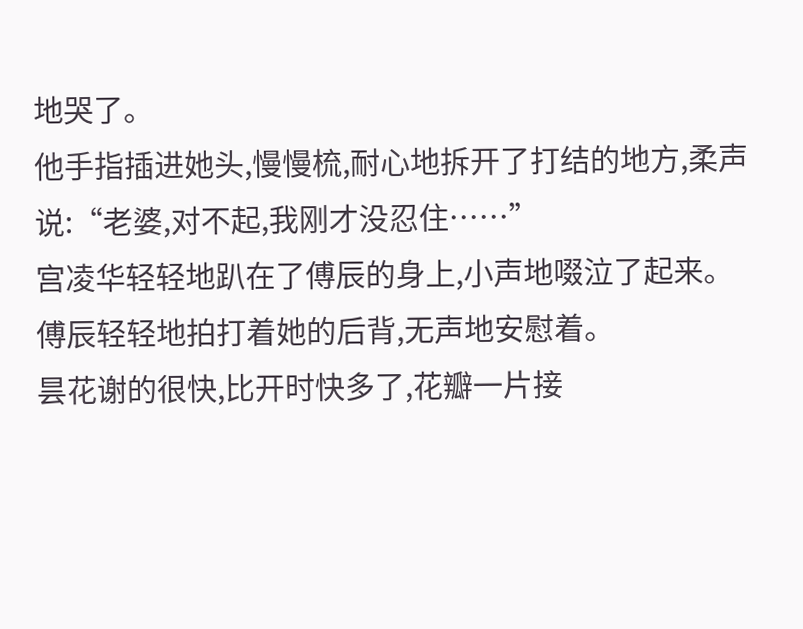地哭了。
他手指插进她头,慢慢梳,耐心地拆开了打结的地方,柔声说:“老婆,对不起,我刚才没忍住……”
宫凌华轻轻地趴在了傅辰的身上,小声地啜泣了起来。
傅辰轻轻地拍打着她的后背,无声地安慰着。
昙花谢的很快,比开时快多了,花瓣一片接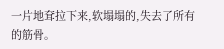一片地耷拉下来,软塌塌的,失去了所有的筋骨。